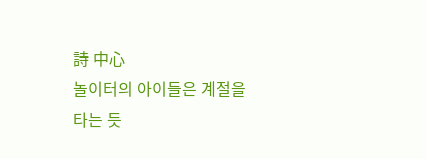詩 中心
놀이터의 아이들은 계절을 타는 듯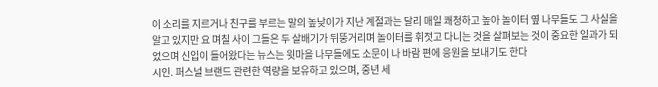이 소리를 지르거나 친구를 부르는 말의 높낮이가 지난 계절과는 달리 매일 쾌청하고 높아 놀이터 옆 나무들도 그 사실을 알고 있지만 요 며칠 사이 그들은 두 살배기가 뒤뚱거리며 놀이터를 휘젓고 다니는 것을 살펴보는 것이 중요한 일과가 되었으며 신입이 들어왔다는 뉴스는 윗마을 나무들에도 소문이 나 바람 편에 응원을 보내기도 한다
시인. 퍼스널 브랜드 관련한 역량을 보유하고 있으며, 중년 세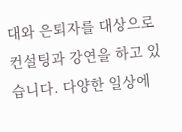대와 은퇴자를 대상으로 컨설팅과 강연을 하고 있습니다. 다양한 일상에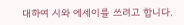대하여 시와 에세이를 쓰려고 합니다.